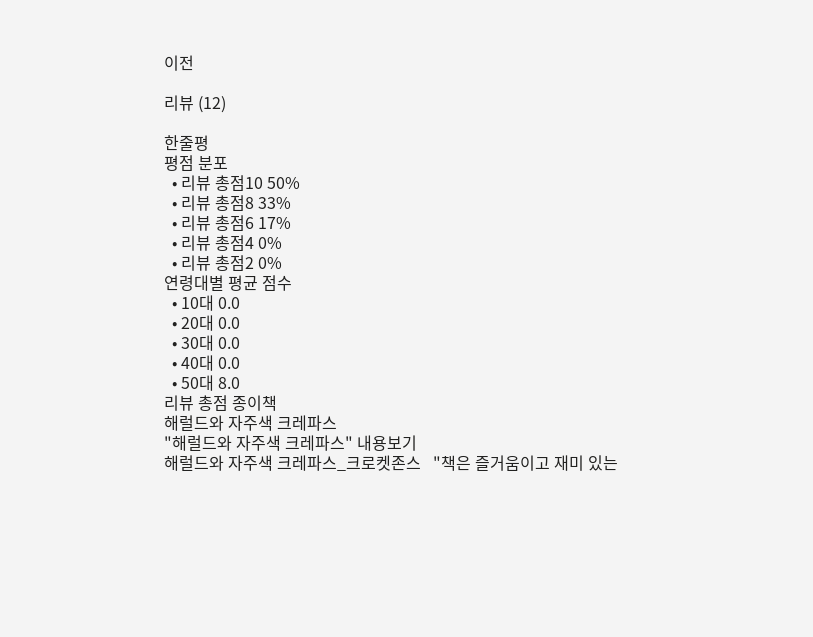이전

리뷰 (12)

한줄평
평점 분포
  • 리뷰 총점10 50%
  • 리뷰 총점8 33%
  • 리뷰 총점6 17%
  • 리뷰 총점4 0%
  • 리뷰 총점2 0%
연령대별 평균 점수
  • 10대 0.0
  • 20대 0.0
  • 30대 0.0
  • 40대 0.0
  • 50대 8.0
리뷰 총점 종이책
해럴드와 자주색 크레파스
"해럴드와 자주색 크레파스" 내용보기
해럴드와 자주색 크레파스_크로켓존스   "책은 즐거움이고 재미 있는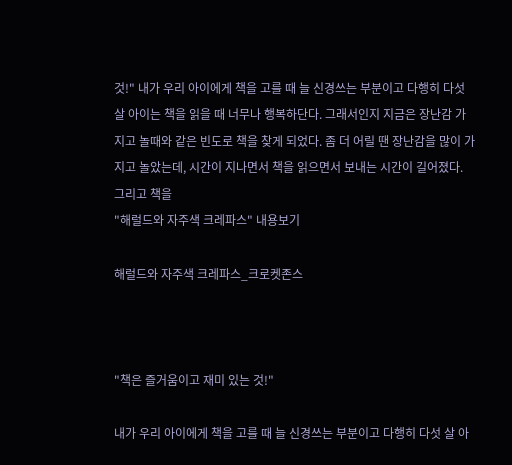것!" 내가 우리 아이에게 책을 고를 때 늘 신경쓰는 부분이고 다행히 다섯 살 아이는 책을 읽을 때 너무나 행복하단다. 그래서인지 지금은 장난감 가지고 놀때와 같은 빈도로 책을 찾게 되었다. 좀 더 어릴 땐 장난감을 많이 가지고 놀았는데, 시간이 지나면서 책을 읽으면서 보내는 시간이 길어졌다. 그리고 책을
"해럴드와 자주색 크레파스" 내용보기

해럴드와 자주색 크레파스_크로켓존스



"책은 즐거움이고 재미 있는 것!"

내가 우리 아이에게 책을 고를 때 늘 신경쓰는 부분이고 다행히 다섯 살 아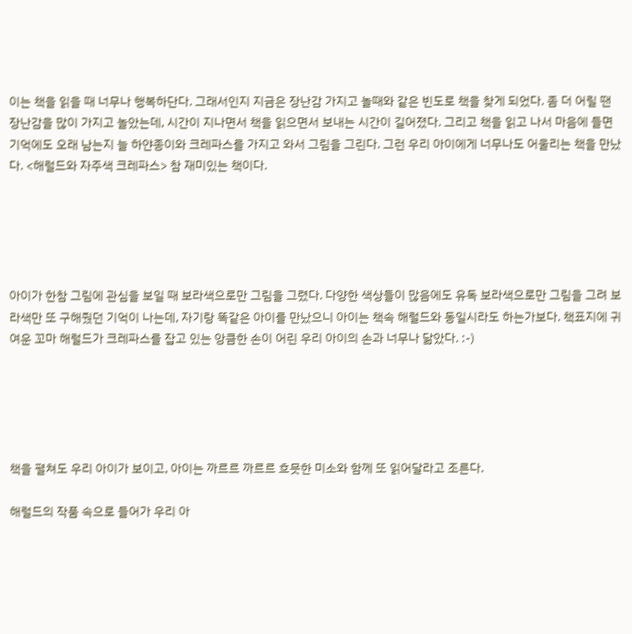이는 책을 읽을 때 너무나 행복하단다. 그래서인지 지금은 장난감 가지고 놀때와 같은 빈도로 책을 찾게 되었다. 좀 더 어릴 땐 장난감을 많이 가지고 놀았는데, 시간이 지나면서 책을 읽으면서 보내는 시간이 길어졌다. 그리고 책을 읽고 나서 마음에 들면 기억에도 오래 남는지 늘 하얀종이와 크레파스를 가지고 와서 그림을 그린다. 그런 우리 아이에게 너무나도 어울리는 책을 만났다. <해럴드와 자주색 크레파스> 참 재미있는 책이다.





아이가 한참 그림에 관심을 보일 때 보라색으로만 그림을 그렸다. 다양한 색상들이 많음에도 유독 보라색으로만 그림을 그려 보라색만 또 구해줬던 기억이 나는데, 자기랑 똑같은 아이를 만났으니 아이는 책속 해럴드와 동일시라도 하는가보다. 책표지에 귀여운 꼬마 해럴드가 크레파스를 잡고 있는 앙큼한 손이 어린 우리 아이의 손과 너무나 닮았다. :-)





책을 펼쳐도 우리 아이가 보이고, 아이는 까르르 까르르 흐믓한 미소와 함께 또 읽어달라고 조른다.

해럴드의 작품 속으로 들어가 우리 아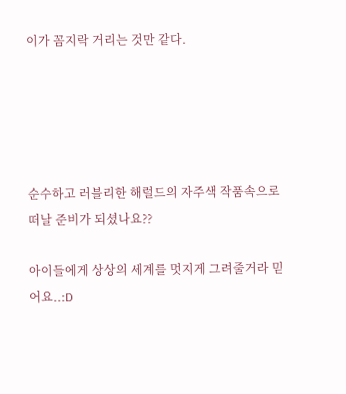이가 꼼지락 거리는 것만 같다.





순수하고 러블리한 해럴드의 자주색 작품속으로 떠날 준비가 되셨나요??

아이들에게 상상의 세계를 멋지게 그려줄거라 믿어요..:D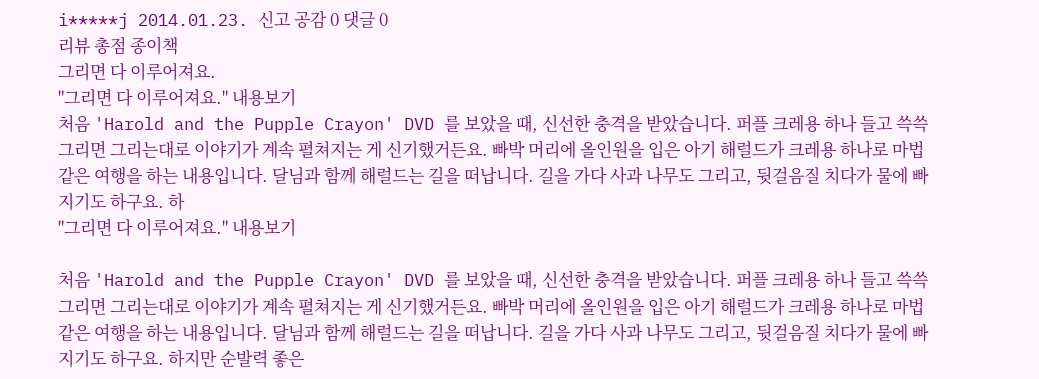i*****j 2014.01.23. 신고 공감 0 댓글 0
리뷰 총점 종이책
그리면 다 이루어져요.
"그리면 다 이루어져요." 내용보기
처음 'Harold and the Pupple Crayon' DVD 를 보았을 때, 신선한 충격을 받았습니다. 퍼플 크레용 하나 들고 쓱쓱 그리면 그리는대로 이야기가 계속 펼쳐지는 게 신기했거든요. 빠박 머리에 올인원을 입은 아기 해럴드가 크레용 하나로 마법 같은 여행을 하는 내용입니다. 달님과 함께 해럴드는 길을 떠납니다. 길을 가다 사과 나무도 그리고, 뒷걸음질 치다가 물에 빠지기도 하구요. 하
"그리면 다 이루어져요." 내용보기

처음 'Harold and the Pupple Crayon' DVD 를 보았을 때, 신선한 충격을 받았습니다. 퍼플 크레용 하나 들고 쓱쓱 그리면 그리는대로 이야기가 계속 펼쳐지는 게 신기했거든요. 빠박 머리에 올인원을 입은 아기 해럴드가 크레용 하나로 마법 같은 여행을 하는 내용입니다. 달님과 함께 해럴드는 길을 떠납니다. 길을 가다 사과 나무도 그리고, 뒷걸음질 치다가 물에 빠지기도 하구요. 하지만 순발력 좋은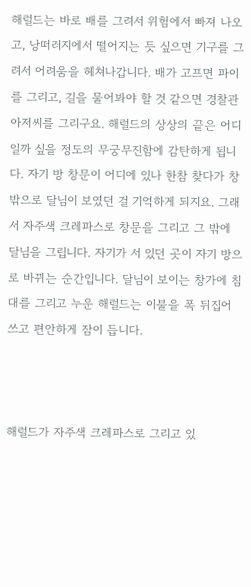해럴드는 바로 배를 그려서 위험에서 빠져 나오고, 낭떠러지에서 떨어지는 듯 싶으면 기구를 그려서 어려움을 헤쳐나갑니다. 배가 고프면 파이를 그리고, 길을 물어봐야 할 것 같으면 경찰관 아저씨를 그리구요. 해럴드의 상상의 끝은 어디일까 싶을 정도의 무궁무진함에 감탄하게 됩니다. 자기 방 창문이 어디에 있나 한참 찾다가 창밖으로 달님이 보였던 걸 기억하게 되지요. 그래서 자주색 크레파스로 창문을 그리고 그 밖에 달님을 그립니다. 자기가 서 있던 곳이 자기 방으로 바뀌는 순간입니다. 달님이 보이는 창가에 침대를 그리고 누운 해럴드는 이불을 폭 뒤집어 쓰고 편안하게 잠이 듭니다.



해럴드가 자주색 크레파스로 그리고 있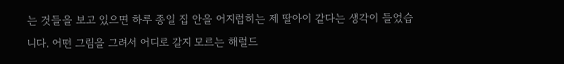는 것들을 보고 있으면 하루 종일 집 안을 어지럽히는 제 딸아이 같다는 생각이 들었습니다. 어떤 그림을 그려서 어디로 갈지 모르는 해럴드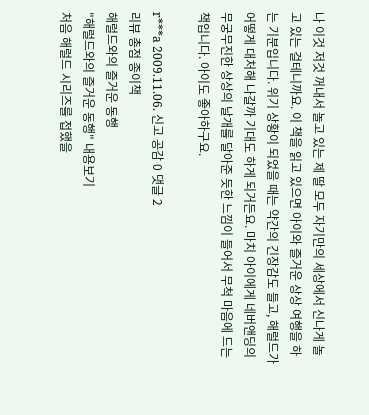나 이것 저것 꺼내서 놀고 있는 제 딸 모두 자기만의 세상에서 신나게 놀고 있는 걸테니까요. 이 책을 읽고 있으면 아이와 즐거운 상상 여행을 하는 기분입니다. 위기 상황이 되었을 때는 약간의 긴장감도 들고, 해럴드가 어떻게 대처해 나갈까 기대도 하게 되거든요. 마치 아이에게 네버앤딩의 무궁무진한 상상의 날개를 달아준 듯한 느낌이 들어서 무척 마음에 드는 책입니다. 아이도 좋아하구요.

r***a 2009.11.06. 신고 공감 0 댓글 2
리뷰 총점 종이책
해럴드와의 즐거운 동행
"해럴드와의 즐거운 동행" 내용보기
처음 해럴드 시리즈를 접했을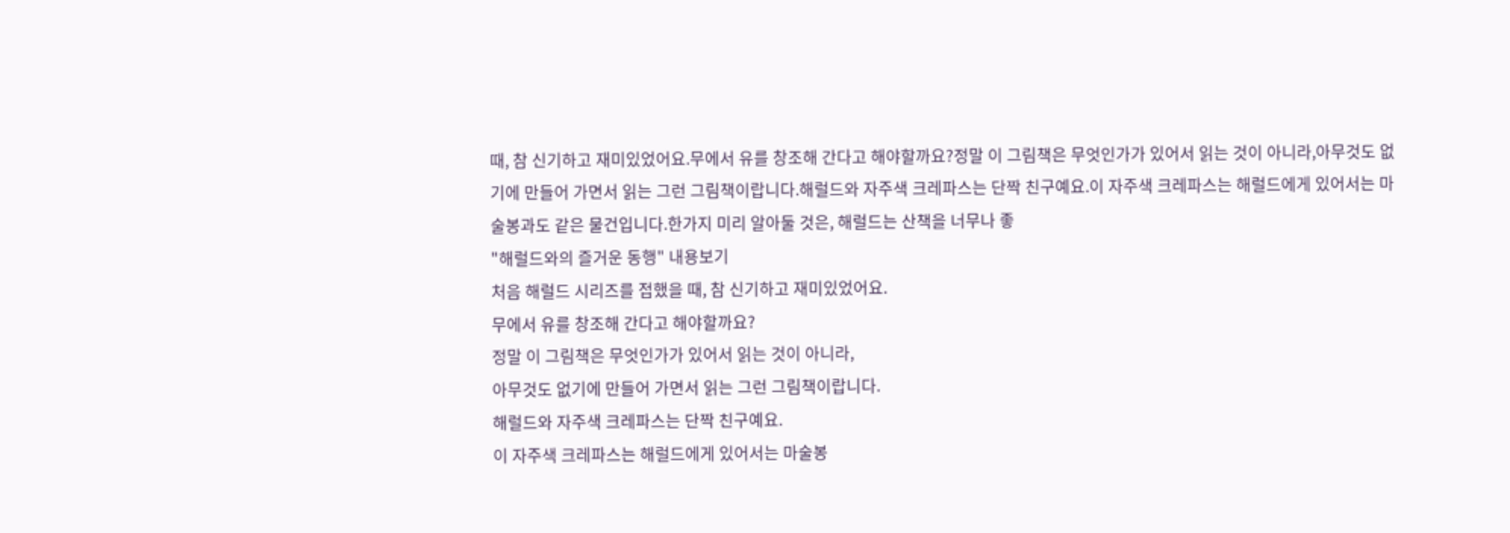때, 참 신기하고 재미있었어요.무에서 유를 창조해 간다고 해야할까요?정말 이 그림책은 무엇인가가 있어서 읽는 것이 아니라,아무것도 없기에 만들어 가면서 읽는 그런 그림책이랍니다.해럴드와 자주색 크레파스는 단짝 친구예요.이 자주색 크레파스는 해럴드에게 있어서는 마술봉과도 같은 물건입니다.한가지 미리 알아둘 것은, 해럴드는 산책을 너무나 좋
"해럴드와의 즐거운 동행" 내용보기
처음 해럴드 시리즈를 접했을 때, 참 신기하고 재미있었어요.
무에서 유를 창조해 간다고 해야할까요?
정말 이 그림책은 무엇인가가 있어서 읽는 것이 아니라,
아무것도 없기에 만들어 가면서 읽는 그런 그림책이랍니다.
해럴드와 자주색 크레파스는 단짝 친구예요.
이 자주색 크레파스는 해럴드에게 있어서는 마술봉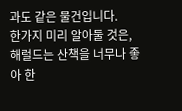과도 같은 물건입니다.
한가지 미리 알아둘 것은, 해럴드는 산책을 너무나 좋아 한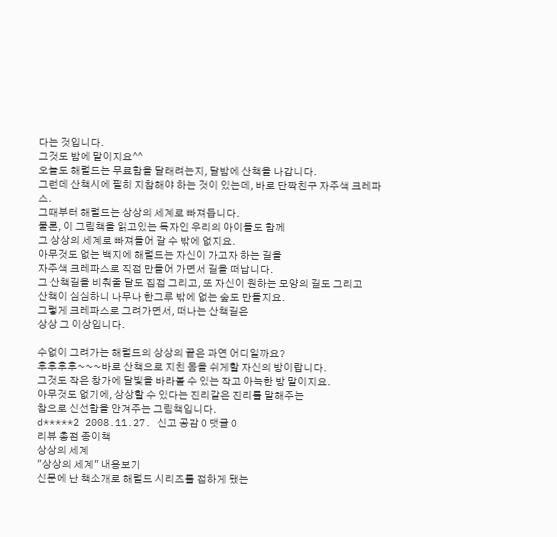다는 것입니다.
그것도 밤에 말이지요^^
오늘도 해럴드는 무료함을 달래려는지, 달밤에 산책을 나갑니다.
그런데 산책시에 필히 지참해야 하는 것이 있는데, 바로 단짝친구 자주색 크레파스.
그때부터 해럴드는 상상의 세계로 빠져듭니다.
물론, 이 그림책을 읽고있는 독자인 우리의 아이들도 함께
그 상상의 세계로 빠져들어 갈 수 밖에 없지요.
아무것도 없는 백지에 해럴드는 자신이 가고자 하는 길을
자주색 크레파스로 직접 만들어 가면서 길을 떠납니다.
그 산책길을 비춰줄 달도 집접 그리고, 또 자신이 원하는 모양의 길도 그리고
산책이 심심하니 나무나 한그루 밖에 없는 숲도 만들지요.
그렇게 크레파스로 그려가면서, 떠나는 산책길은
상상 그 이상입니다.

수없이 그려가는 해럴드의 상상의 끝은 과연 어디일까요?
후후후후~~~바로 산책으로 지친 몸을 쉬게할 자신의 방이랍니다.
그것도 작은 창가에 달빛을 바라볼 수 있는 작고 아늑한 방 말이지요.
아무것도 없기에, 상상할 수 있다는 진리같은 진리를 말해주는
참으로 신선함을 안겨주는 그림책입니다.
d*****2 2008.11.27. 신고 공감 0 댓글 0
리뷰 총점 종이책
상상의 세계
"상상의 세계" 내용보기
신문에 난 책소개로 해럴드 시리즈를 접하게 됐는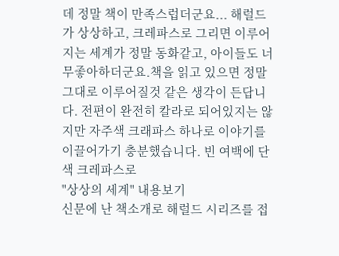데 정말 책이 만족스럽더군요... 해럴드가 상상하고, 크레파스로 그리면 이루어지는 세계가 정말 동화같고, 아이들도 너무좋아하더군요.책을 읽고 있으면 정말 그대로 이루어질것 같은 생각이 든답니다. 전편이 완전히 칼라로 되어있지는 않지만 자주색 크래파스 하나로 이야기를 이끌어가기 충분했습니다. 빈 여백에 단색 크레파스로
"상상의 세계" 내용보기
신문에 난 책소개로 해럴드 시리즈를 접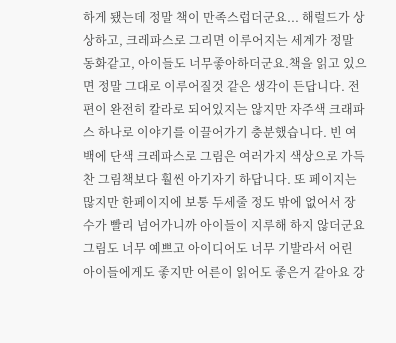하게 됐는데 정말 책이 만족스럽더군요... 해럴드가 상상하고, 크레파스로 그리면 이루어지는 세계가 정말 동화같고, 아이들도 너무좋아하더군요.책을 읽고 있으면 정말 그대로 이루어질것 같은 생각이 든답니다. 전편이 완전히 칼라로 되어있지는 않지만 자주색 크래파스 하나로 이야기를 이끌어가기 충분했습니다. 빈 여백에 단색 크레파스로 그림은 여러가지 색상으로 가득찬 그림책보다 훨씬 아기자기 하답니다. 또 페이지는 많지만 한페이지에 보통 두세줄 정도 밖에 없어서 장수가 빨리 넘어가니까 아이들이 지루해 하지 않더군요 그림도 너무 예쁘고 아이디어도 너무 기발라서 어린 아이들에게도 좋지만 어른이 읽어도 좋은거 같아요 강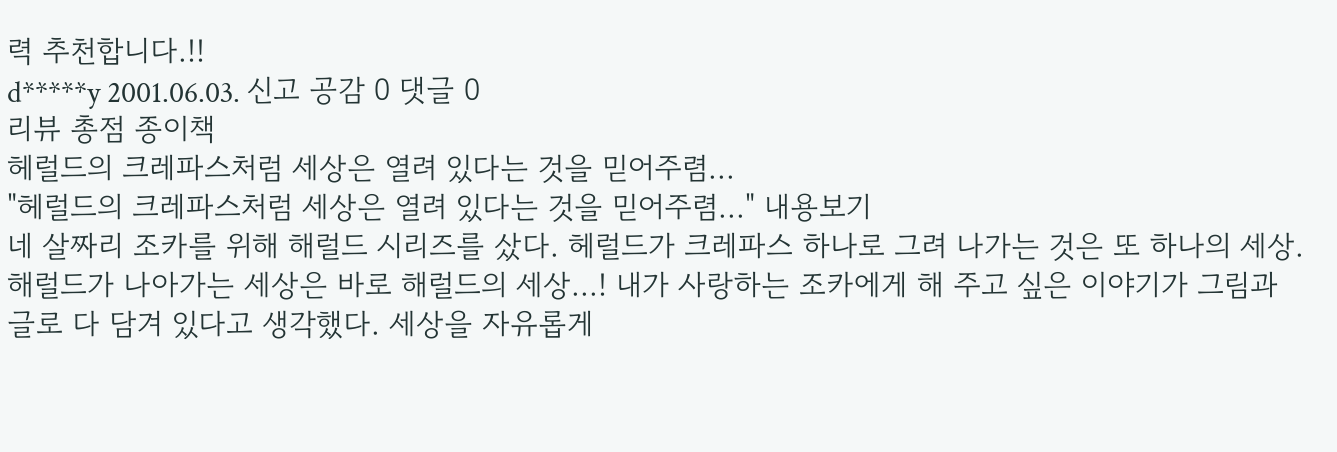력 추천합니다.!!
d*****y 2001.06.03. 신고 공감 0 댓글 0
리뷰 총점 종이책
헤럴드의 크레파스처럼 세상은 열려 있다는 것을 믿어주렴...
"헤럴드의 크레파스처럼 세상은 열려 있다는 것을 믿어주렴..." 내용보기
네 살짜리 조카를 위해 해럴드 시리즈를 샀다. 헤럴드가 크레파스 하나로 그려 나가는 것은 또 하나의 세상. 해럴드가 나아가는 세상은 바로 해럴드의 세상...! 내가 사랑하는 조카에게 해 주고 싶은 이야기가 그림과 글로 다 담겨 있다고 생각했다. 세상을 자유롭게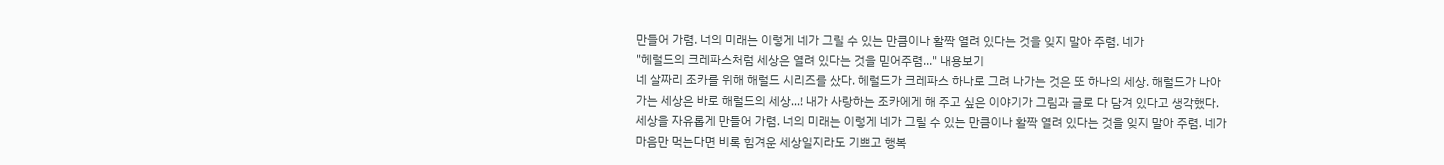만들어 가렴. 너의 미래는 이렇게 네가 그릴 수 있는 만큼이나 활짝 열려 있다는 것을 잊지 말아 주렴. 네가
"헤럴드의 크레파스처럼 세상은 열려 있다는 것을 믿어주렴..." 내용보기
네 살짜리 조카를 위해 해럴드 시리즈를 샀다. 헤럴드가 크레파스 하나로 그려 나가는 것은 또 하나의 세상. 해럴드가 나아가는 세상은 바로 해럴드의 세상...! 내가 사랑하는 조카에게 해 주고 싶은 이야기가 그림과 글로 다 담겨 있다고 생각했다. 세상을 자유롭게 만들어 가렴. 너의 미래는 이렇게 네가 그릴 수 있는 만큼이나 활짝 열려 있다는 것을 잊지 말아 주렴. 네가 마음만 먹는다면 비록 힘겨운 세상일지라도 기쁘고 행복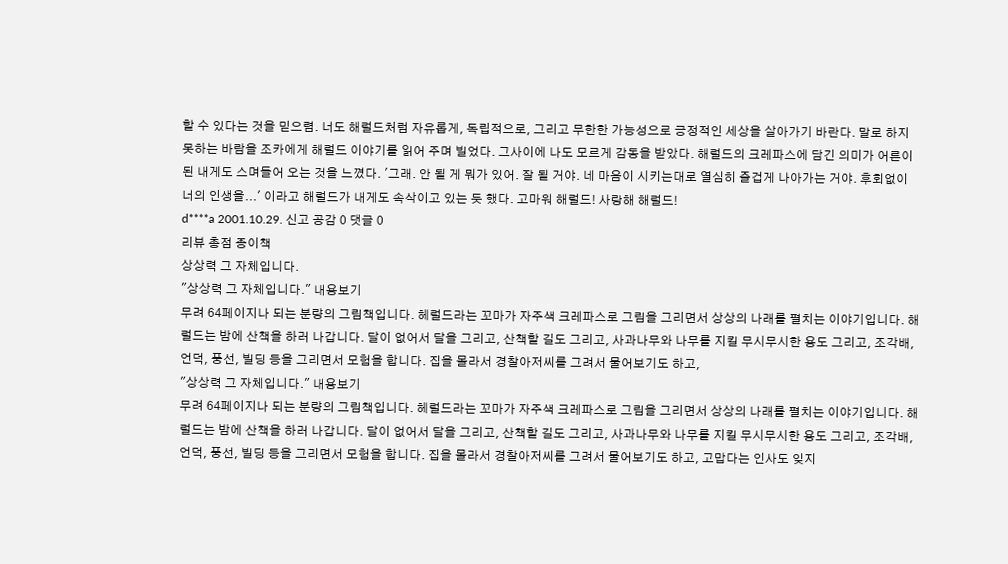할 수 있다는 것을 믿으렴. 너도 해럴드처럼 자유롭게, 독립적으로, 그리고 무한한 가능성으로 긍정적인 세상을 살아가기 바란다. 말로 하지 못하는 바람을 조카에게 해럴드 이야기를 읽어 주며 빌었다. 그사이에 나도 모르게 감동을 받았다. 해럴드의 크레파스에 담긴 의미가 어른이 된 내게도 스며들어 오는 것을 느꼈다. '그래. 안 될 게 뭐가 있어. 잘 될 거야. 네 마음이 시키는대로 열심히 즐겁게 나아가는 거야. 후회없이 너의 인생을...' 이라고 해럴드가 내게도 속삭이고 있는 듯 했다. 고마워 해럴드! 사랑해 해럴드!
d****a 2001.10.29. 신고 공감 0 댓글 0
리뷰 총점 종이책
상상력 그 자체입니다.
"상상력 그 자체입니다." 내용보기
무려 64페이지나 되는 분량의 그림책입니다. 헤럴드라는 꼬마가 자주색 크레파스로 그림을 그리면서 상상의 나래를 펼치는 이야기입니다. 해럴드는 밤에 산책을 하러 나갑니다. 달이 없어서 달을 그리고, 산책할 길도 그리고, 사과나무와 나무를 지킬 무시무시한 용도 그리고, 조각배, 언덕, 풍선, 빌딩 등을 그리면서 모험을 합니다. 집을 몰라서 경찰아저씨를 그려서 물어보기도 하고,
"상상력 그 자체입니다." 내용보기
무려 64페이지나 되는 분량의 그림책입니다. 헤럴드라는 꼬마가 자주색 크레파스로 그림을 그리면서 상상의 나래를 펼치는 이야기입니다. 해럴드는 밤에 산책을 하러 나갑니다. 달이 없어서 달을 그리고, 산책할 길도 그리고, 사과나무와 나무를 지킬 무시무시한 용도 그리고, 조각배, 언덕, 풍선, 빌딩 등을 그리면서 모험을 합니다. 집을 몰라서 경찰아저씨를 그려서 물어보기도 하고, 고맙다는 인사도 잊지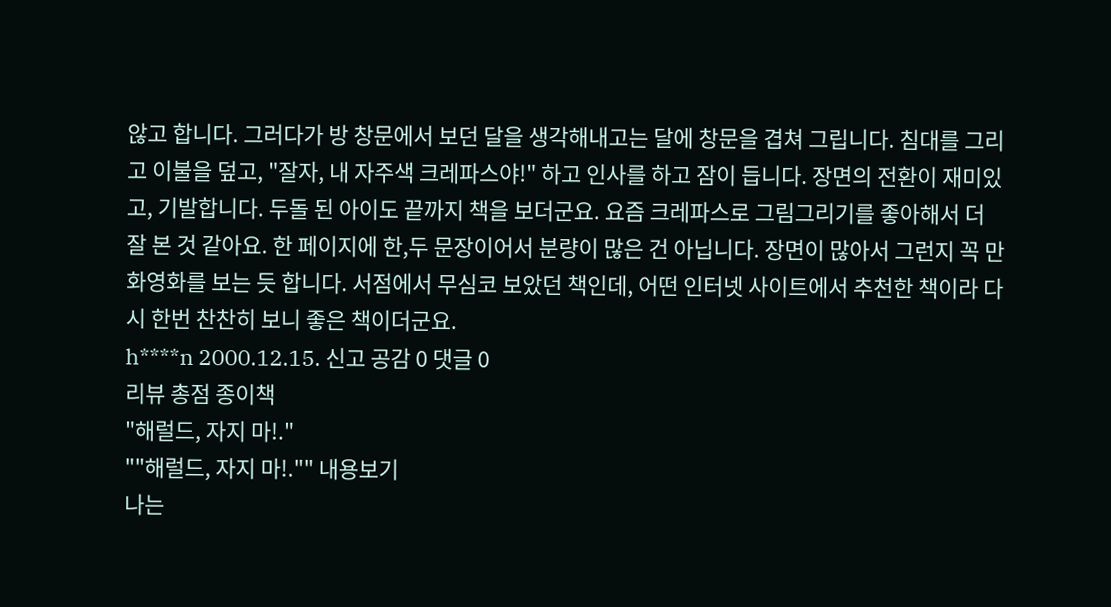않고 합니다. 그러다가 방 창문에서 보던 달을 생각해내고는 달에 창문을 겹쳐 그립니다. 침대를 그리고 이불을 덮고, "잘자, 내 자주색 크레파스야!" 하고 인사를 하고 잠이 듭니다. 장면의 전환이 재미있고, 기발합니다. 두돌 된 아이도 끝까지 책을 보더군요. 요즘 크레파스로 그림그리기를 좋아해서 더 잘 본 것 같아요. 한 페이지에 한,두 문장이어서 분량이 많은 건 아닙니다. 장면이 많아서 그런지 꼭 만화영화를 보는 듯 합니다. 서점에서 무심코 보았던 책인데, 어떤 인터넷 사이트에서 추천한 책이라 다시 한번 찬찬히 보니 좋은 책이더군요.
h****n 2000.12.15. 신고 공감 0 댓글 0
리뷰 총점 종이책
"해럴드, 자지 마!."
""해럴드, 자지 마!."" 내용보기
나는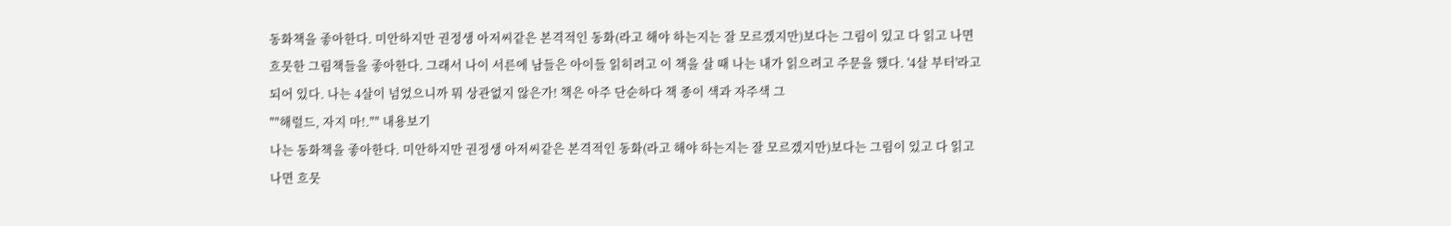동화책을 좋아한다. 미안하지만 권정생 아저씨같은 본격적인 동화(라고 해야 하는지는 잘 모르겠지만)보다는 그림이 있고 다 읽고 나면 흐뭇한 그림책들을 좋아한다. 그래서 나이 서른에 남들은 아이들 읽히려고 이 책을 살 때 나는 내가 읽으려고 주문을 했다. '4살 부터'라고 되어 있다. 나는 4살이 넘었으니까 뭐 상관없지 않은가! 책은 아주 단순하다 책 종이 색과 자주색 그
""해럴드, 자지 마!."" 내용보기
나는 동화책을 좋아한다. 미안하지만 권정생 아저씨같은 본격적인 동화(라고 해야 하는지는 잘 모르겠지만)보다는 그림이 있고 다 읽고 나면 흐뭇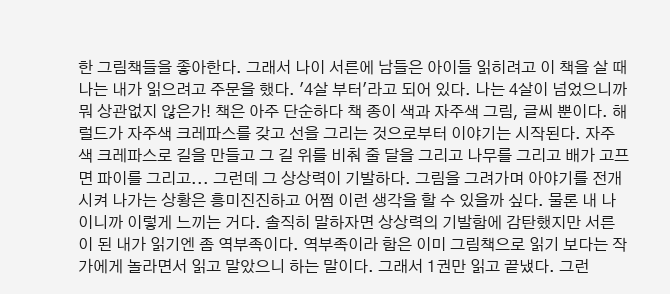한 그림책들을 좋아한다. 그래서 나이 서른에 남들은 아이들 읽히려고 이 책을 살 때 나는 내가 읽으려고 주문을 했다. '4살 부터'라고 되어 있다. 나는 4살이 넘었으니까 뭐 상관없지 않은가! 책은 아주 단순하다 책 종이 색과 자주색 그림, 글씨 뿐이다. 해럴드가 자주색 크레파스를 갖고 선을 그리는 것으로부터 이야기는 시작된다. 자주색 크레파스로 길을 만들고 그 길 위를 비춰 줄 달을 그리고 나무를 그리고 배가 고프면 파이를 그리고... 그런데 그 상상력이 기발하다. 그림을 그려가며 아야기를 전개시켜 나가는 상황은 흥미진진하고 어쩜 이런 생각을 할 수 있을까 싶다. 물론 내 나이니까 이렇게 느끼는 거다. 솔직히 말하자면 상상력의 기발함에 감탄했지만 서른이 된 내가 읽기엔 좀 역부족이다. 역부족이라 함은 이미 그림책으로 읽기 보다는 작가에게 놀라면서 읽고 말았으니 하는 말이다. 그래서 1권만 읽고 끝냈다. 그런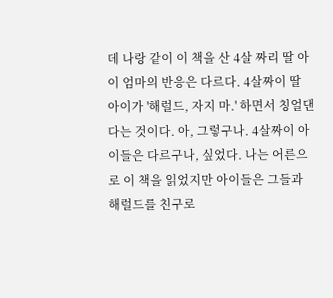데 나랑 같이 이 책을 산 4살 짜리 딸 아이 엄마의 반응은 다르다. 4살짜이 딸 아이가 '해럴드, 자지 마.' 하면서 칭얼댄다는 것이다. 아, 그렇구나. 4살짜이 아이들은 다르구나, 싶었다. 나는 어른으로 이 책을 읽었지만 아이들은 그들과 해럴드를 친구로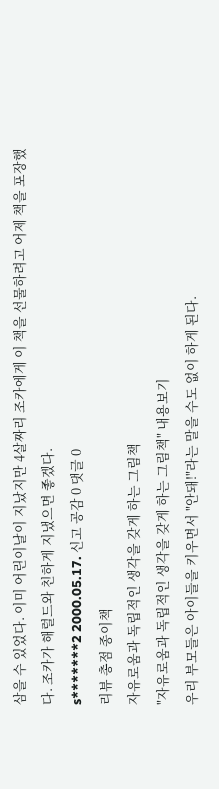삼을 수 있었다. 이미 어린이날이 지났지만 4살짜리 조카에게 이 책을 선물하려고 어제 책을 포장했다. 조카가 해럴드와 친하게 지냈으면 좋겠다.
s*******2 2000.05.17. 신고 공감 0 댓글 0
리뷰 총점 종이책
자유로움과 독립적인 생각을 갖게 하는 그림책
"자유로움과 독립적인 생각을 갖게 하는 그림책" 내용보기
우리 부모들은 아이들을 키우면서 "안돼!"라는 말을 수도 없이 하게 된다.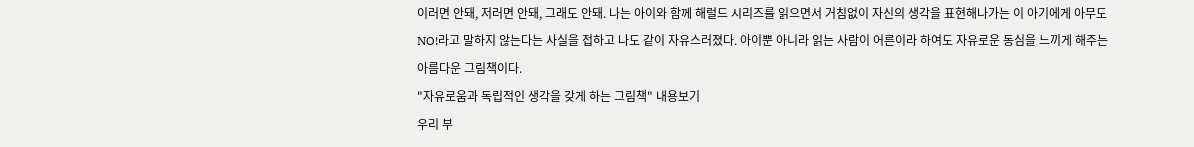이러면 안돼, 저러면 안돼, 그래도 안돼. 나는 아이와 함께 해럴드 시리즈를 읽으면서 거침없이 자신의 생각을 표현해나가는 이 아기에게 아무도 NO!라고 말하지 않는다는 사실을 접하고 나도 같이 자유스러졌다. 아이뿐 아니라 읽는 사람이 어른이라 하여도 자유로운 동심을 느끼게 해주는 아름다운 그림책이다.
"자유로움과 독립적인 생각을 갖게 하는 그림책" 내용보기
우리 부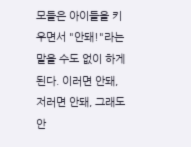모들은 아이들을 키우면서 "안돼!"라는 말을 수도 없이 하게 된다. 이러면 안돼, 저러면 안돼, 그래도 안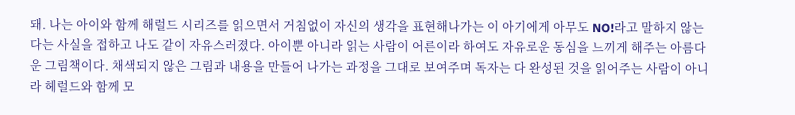돼. 나는 아이와 함께 해럴드 시리즈를 읽으면서 거침없이 자신의 생각을 표현해나가는 이 아기에게 아무도 NO!라고 말하지 않는다는 사실을 접하고 나도 같이 자유스러졌다. 아이뿐 아니라 읽는 사람이 어른이라 하여도 자유로운 동심을 느끼게 해주는 아름다운 그림책이다. 채색되지 않은 그림과 내용을 만들어 나가는 과정을 그대로 보여주며 독자는 다 완성된 것을 읽어주는 사람이 아니라 헤럴드와 함께 모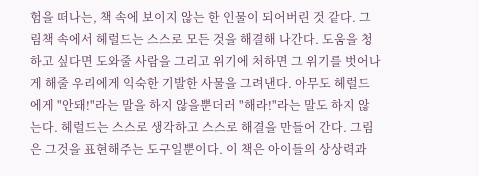험을 떠나는, 책 속에 보이지 않는 한 인물이 되어버린 것 같다. 그림책 속에서 헤럴드는 스스로 모든 것을 해결해 나간다. 도움을 청하고 싶다면 도와줄 사람을 그리고 위기에 처하면 그 위기를 벗어나게 해줄 우리에게 익숙한 기발한 사물을 그려낸다. 아무도 헤럴드에게 "안돼!"라는 말을 하지 않을뿐더러 "해라!"라는 말도 하지 않는다. 헤럴드는 스스로 생각하고 스스로 해결을 만들어 간다. 그림은 그것을 표현해주는 도구일뿐이다. 이 책은 아이들의 상상력과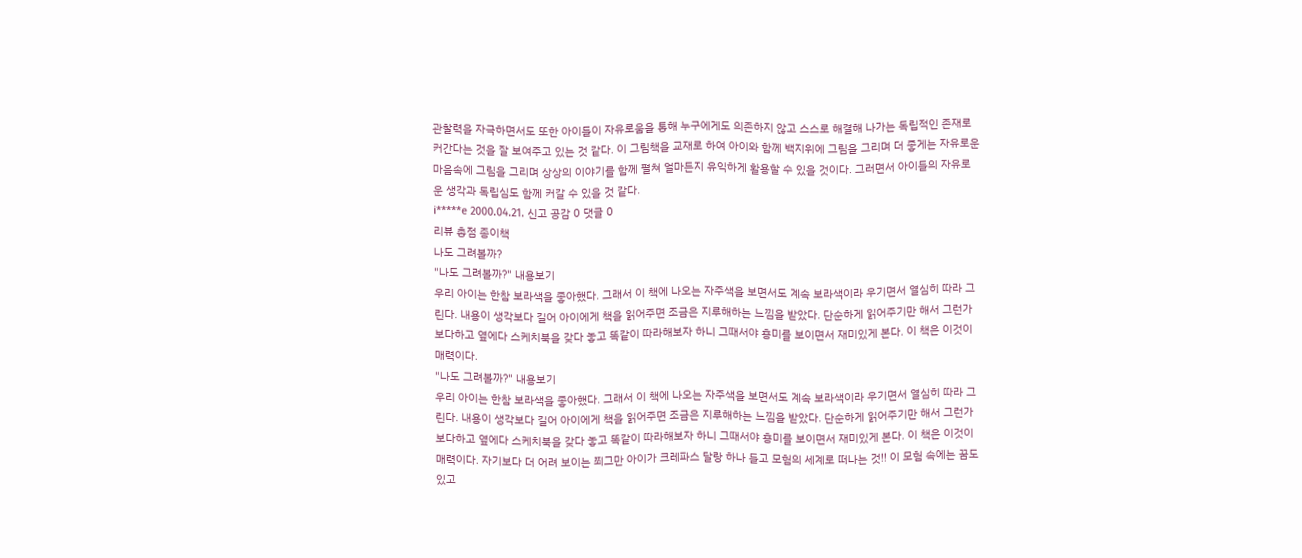관찰력을 자극하면서도 또한 아이들이 자유로움을 통해 누구에게도 의존하지 않고 스스로 해결해 나가는 독립적인 존재로 커간다는 것을 잘 보여주고 있는 것 같다. 이 그림책을 교재로 하여 아이와 함께 백지위에 그림을 그리며 더 좋게는 자유로운 마음속에 그림을 그리며 상상의 이야기를 함께 펼쳐 얼마든지 유익하게 활용할 수 있을 것이다. 그러면서 아이들의 자유로운 생각과 독립심도 함께 커갈 수 있을 것 같다.
i*****e 2000.04.21. 신고 공감 0 댓글 0
리뷰 총점 종이책
나도 그려볼까?
"나도 그려볼까?" 내용보기
우리 아이는 한참 보라색을 좋아했다. 그래서 이 책에 나오는 자주색을 보면서도 계속 보라색이라 우기면서 열심히 따라 그린다. 내용이 생각보다 길어 아이에게 책을 읽어주면 조금은 지루해하는 느낌을 받았다. 단순하게 읽어주기만 해서 그런가보다하고 옆에다 스케치북을 갖다 놓고 똑같이 따라해보자 하니 그때서야 흥미를 보이면서 재미있게 본다. 이 책은 이것이 매력이다.
"나도 그려볼까?" 내용보기
우리 아이는 한참 보라색을 좋아했다. 그래서 이 책에 나오는 자주색을 보면서도 계속 보라색이라 우기면서 열심히 따라 그린다. 내용이 생각보다 길어 아이에게 책을 읽어주면 조금은 지루해하는 느낌을 받았다. 단순하게 읽어주기만 해서 그런가보다하고 옆에다 스케치북을 갖다 놓고 똑같이 따라해보자 하니 그때서야 흥미를 보이면서 재미있게 본다. 이 책은 이것이 매력이다. 자기보다 더 어려 보이는 쬐그만 아이가 크레파스 달랑 하나 들고 모험의 세계로 떠나는 것!! 이 모험 속에는 꿈도 있고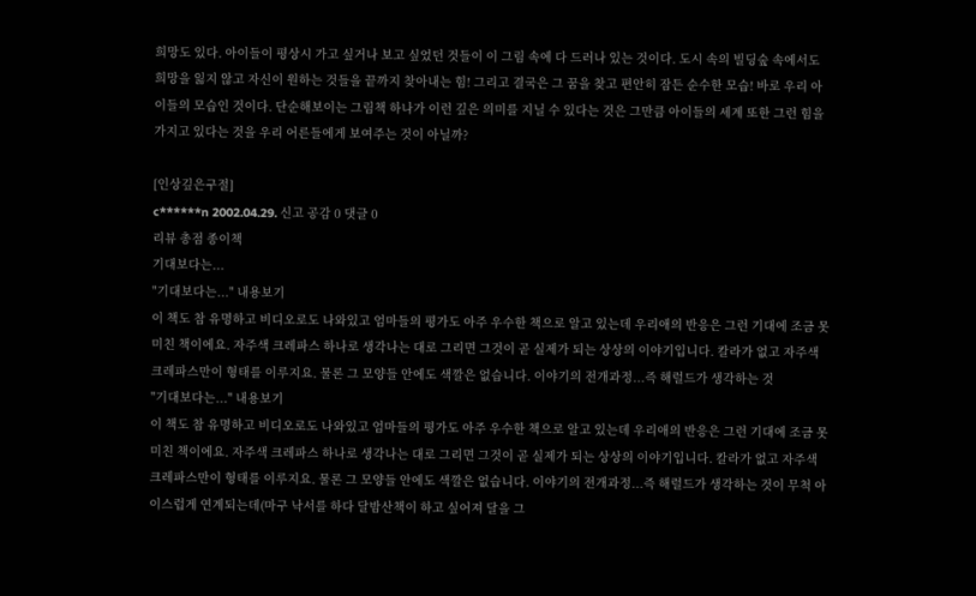희망도 있다. 아이들이 평상시 가고 싶거나 보고 싶었던 것들이 이 그림 속에 다 드러나 있는 것이다. 도시 속의 빌딩숲 속에서도 희망을 잃지 않고 자신이 원하는 것들을 끝까지 찾아내는 힘! 그리고 결국은 그 꿈을 찾고 편안히 잠든 순수한 모습! 바로 우리 아이들의 모습인 것이다. 단순해보이는 그림책 하나가 이런 깊은 의미를 지닐 수 있다는 것은 그만큼 아이들의 세계 또한 그런 힘을 가지고 있다는 것을 우리 어른들에게 보여주는 것이 아닐까?

[인상깊은구절]
c******n 2002.04.29. 신고 공감 0 댓글 0
리뷰 총점 종이책
기대보다는...
"기대보다는..." 내용보기
이 책도 참 유명하고 비디오로도 나와있고 엄마들의 평가도 아주 우수한 책으로 알고 있는데 우리애의 반응은 그런 기대에 조금 못미친 책이에요. 자주색 크레파스 하나로 생각나는 대로 그리면 그것이 곧 실제가 되는 상상의 이야기입니다. 칼라가 없고 자주색크레파스만이 형태를 이루지요. 물론 그 모양들 안에도 색깔은 없습니다. 이야기의 전개과정...즉 해럴드가 생각하는 것
"기대보다는..." 내용보기
이 책도 참 유명하고 비디오로도 나와있고 엄마들의 평가도 아주 우수한 책으로 알고 있는데 우리애의 반응은 그런 기대에 조금 못미친 책이에요. 자주색 크레파스 하나로 생각나는 대로 그리면 그것이 곧 실제가 되는 상상의 이야기입니다. 칼라가 없고 자주색크레파스만이 형태를 이루지요. 물론 그 모양들 안에도 색깔은 없습니다. 이야기의 전개과정...즉 해럴드가 생각하는 것이 무척 아이스럽게 연계되는데(마구 낙서를 하다 달밤산책이 하고 싶어져 달을 그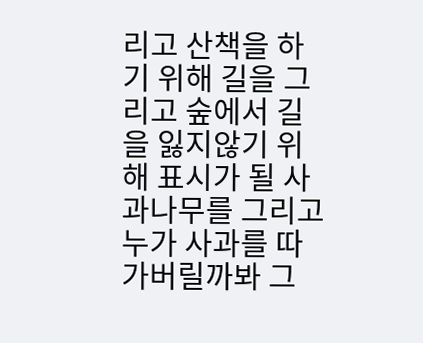리고 산책을 하기 위해 길을 그리고 숲에서 길을 잃지않기 위해 표시가 될 사과나무를 그리고 누가 사과를 따가버릴까봐 그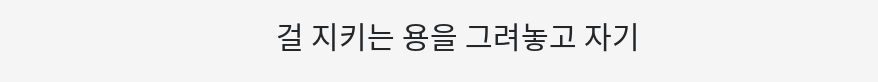걸 지키는 용을 그려놓고 자기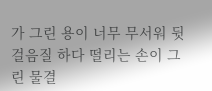가 그린 용이 너무 무서워 뒷걸음질 하다 떨리는 손이 그린 물결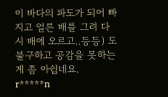이 바다의 파도가 되어 빠지고 얼른 배를 그려 다시 배에 오르고..등등) 도 불구하고 공감을 못하는게 좀 아쉽네요.
r*****n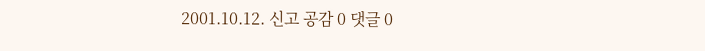2001.10.12. 신고 공감 0 댓글 0